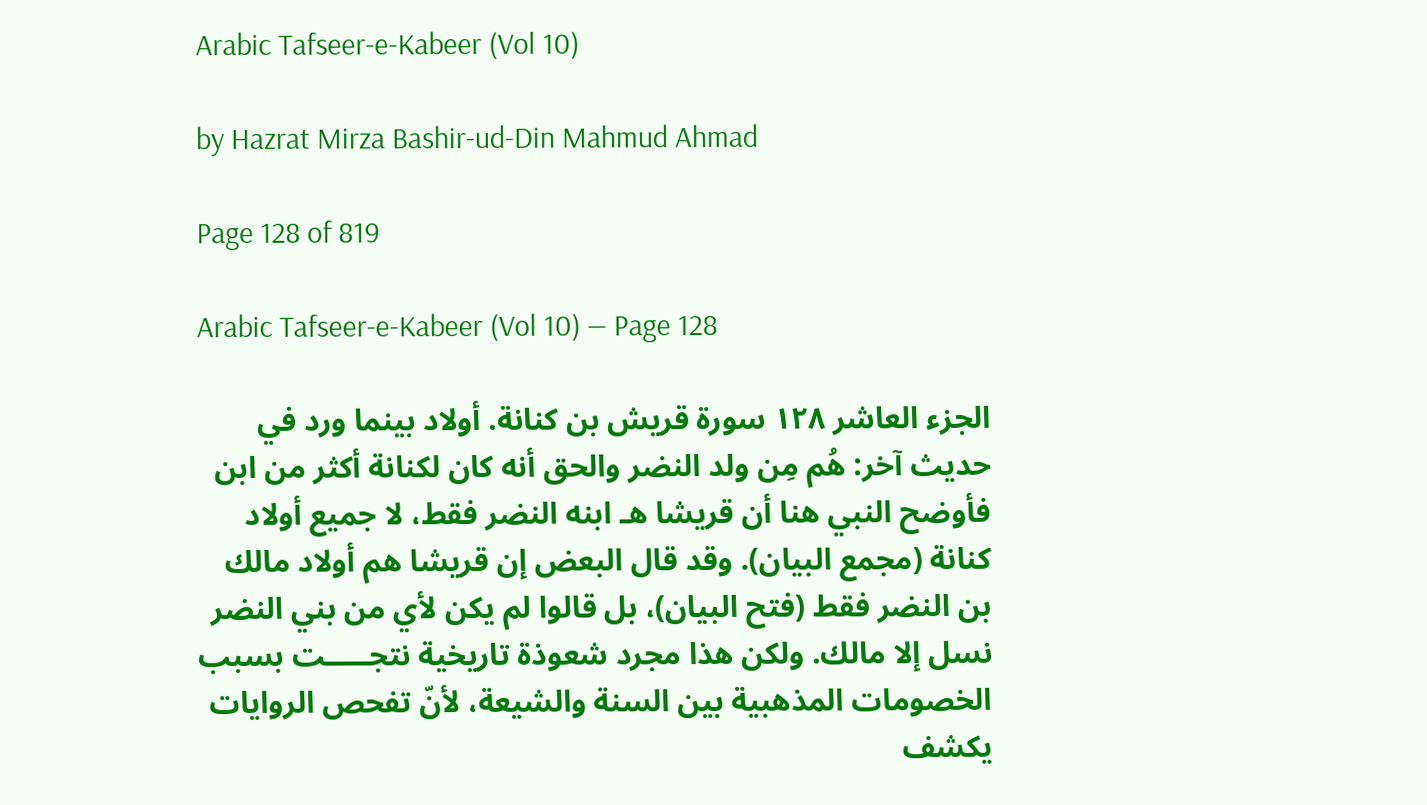Arabic Tafseer-e-Kabeer (Vol 10)

by Hazrat Mirza Bashir-ud-Din Mahmud Ahmad

Page 128 of 819

Arabic Tafseer-e-Kabeer (Vol 10) — Page 128

الجزء العاشر ۱۲۸ سورة قريش بن كنانة. أولاد بينما ورد في حديث آخر: هُم مِن ولد النضر والحق أنه كان لكنانة أكثر من ابن فأوضح النبي هنا أن قريشا هـ ابنه النضر فقط، لا جميع أولاد كنانة (مجمع البيان). وقد قال البعض إن قريشا هم أولاد مالك بن النضر فقط (فتح البيان)، بل قالوا لم يكن لأي من بني النضر نسل إلا مالك. ولكن هذا مجرد شعوذة تاريخية نتجـــــت بسبب الخصومات المذهبية بين السنة والشيعة، لأنّ تفحص الروايات يكشف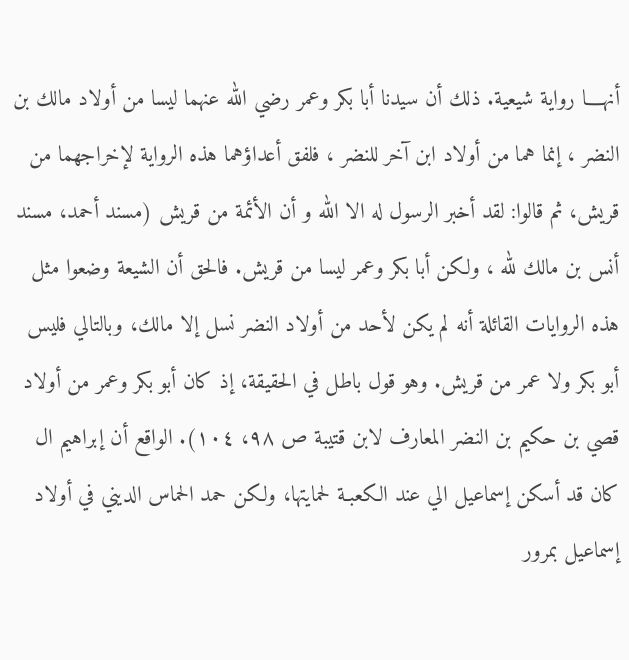أنهــــا رواية شيعية. ذلك أن سيدنا أبا بكر وعمر رضي الله عنهما ليسا من أولاد مالك بن النضر ، إنما هما من أولاد ابن آخر للنضر ، فلفق أعداؤهما هذه الرواية لإخراجهما من قريش، ثم قالوا: لقد أخبر الرسول له الا الله و أن الأئمة من قريش (مسند أحمد، مسند أنس بن مالك لله ، ولكن أبا بكر وعمر ليسا من قريش. فالحق أن الشيعة وضعوا مثل هذه الروايات القائلة أنه لم يكن لأحد من أولاد النضر نسل إلا مالك، وبالتالي فليس أبو بكر ولا عمر من قريش. وهو قول باطل في الحقيقة، إذ كان أبو بكر وعمر من أولاد قصي بن حكيم بن النضر المعارف لابن قتيبة ص ٩٨، ١٠٤). الواقع أن إبراهيم ال كان قد أسكن إسماعيل الي عند الكعبـة لحمايتها، ولكن حمد الحماس الديني في أولاد إسماعيل بمرور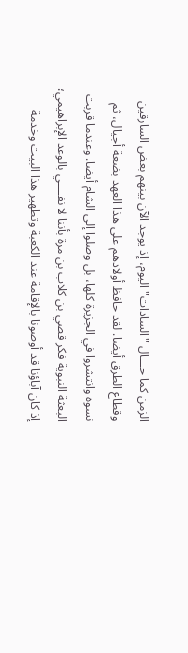الزمن كما حـــال "السادات" اليوم، إذ يوجد الآن بينهم بعض السارقين وقطاع الطرق أيضا. لقد حافظ أولادهم على هذا العهد بضعة أجيال، ثم نسوه وانتشروا في الجزيرة كلها، بل وصلوا إلى الشام أيضا. وعندما قربت البعثة النبوية فكر قصي بن كلاب بن مرة بأننا لا نفــــي بالوعد الإبراهيمي؛ إذ كان آباؤنا قد أوصونا بالإقامة عند الكعبة وتطهير هذا البيت وخدمة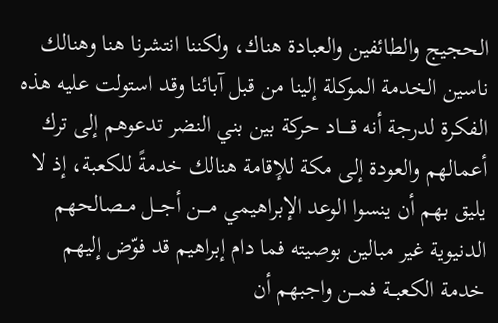الحجيج والطائفين والعبادة هناك، ولكننا انتشرنا هنا وهنالك ناسين الخدمة الموكلة إلينا من قبل آبائنا وقد استولت عليه هذه الفكرة لدرجة أنه قـــــاد حركة بين بني النضر تدعوهم إلى ترك أعمالهم والعودة إلى مكة للإقامة هنالك خدمةً للكعبة، إذ لا يليق بهم أن ينسوا الوعد الإبراهيمي مــــن أجـــل مــصالحهم الدنيوية غير مبالين بوصيته فما دام إبراهيم قد فوّض إليهم خدمة الكعبــة فمـــن واجبهم أن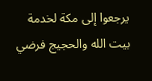يرجعوا إلى مكة لخدمة بيت الله والحجيج فرضي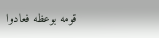قومه بوعظه فعادوا